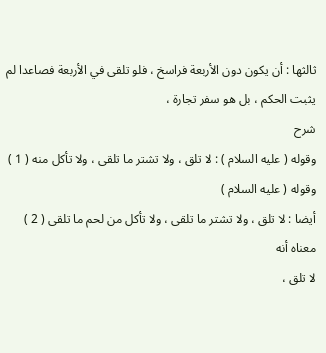ثالثها : أن يكون دون الأربعة فراسخ ، فلو تلقى في الأربعة فصاعدا لم
يثبت الحكم ، بل هو سفر تجارة ،
شرح
وقوله ( عليه السلام ) : لا تلق ، ولا تشتر ما تلقى ، ولا تأكل منه ( 1 ) وقوله ( عليه السلام )
أيضا : لا تلق ، ولا تشتر ما تلقى ، ولا تأكل من لحم ما تلقى ( 2 ) معناه أنه
لا تلق ،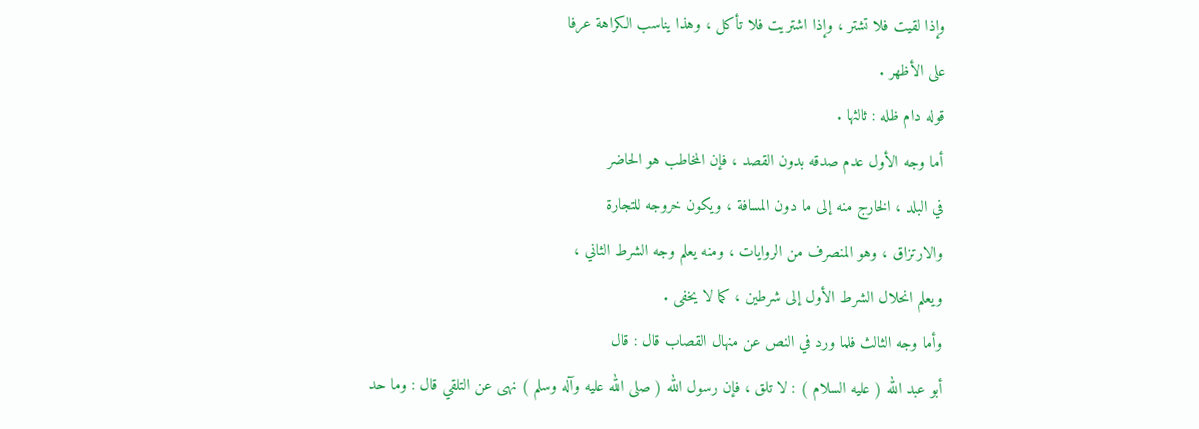وإذا لقيت فلا تشتر ، وإذا اشتريت فلا تأكل ، وهذا يناسب الكراهة عرفا
على الأظهر .
قوله دام ظله : ثالثها .
أما وجه الأول عدم صدقه بدون القصد ، فإن المخاطب هو الحاضر
في البلد ، الخارج منه إلى ما دون المسافة ، ويكون خروجه للتجارة
والارتزاق ، وهو المنصرف من الروايات ، ومنه يعلم وجه الشرط الثاني ،
ويعلم انحلال الشرط الأول إلى شرطين ، كما لا يخفى .
وأما وجه الثالث فلما ورد في النص عن منهال القصاب قال : قال
أبو عبد الله ( عليه السلام ) : لا تلق ، فإن رسول الله ( صلى الله عليه وآله وسلم ) نهى عن التلقي قال : وما حد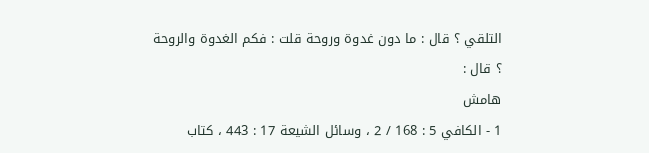التلقي ؟ قال : ما دون غدوة وروحة قلت : فكم الغدوة والروحة ؟ قال :
هامش
1 - الكافي 5 : 168 / 2 ، وسائل الشيعة 17 : 443 ، كتاب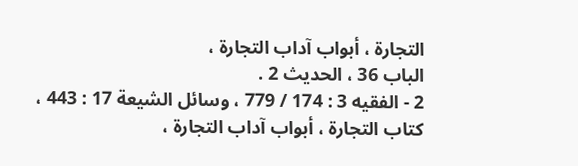التجارة ، أبواب آداب التجارة ،
الباب 36 ، الحديث 2 .
2 - الفقيه 3 : 174 / 779 ، وسائل الشيعة 17 : 443 ، كتاب التجارة ، أبواب آداب التجارة ،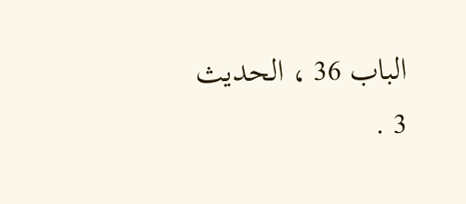الباب 36 ، الحديث 3 .